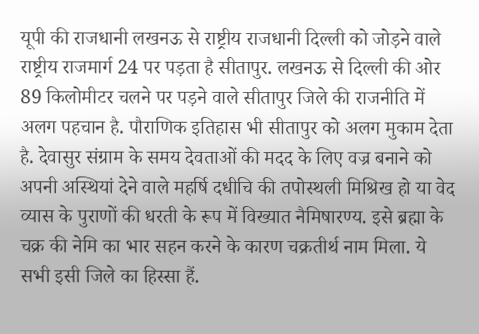यूपी की राजधानी लखनऊ से राष्ट्रीय राजधानी दिल्ली को जोड़ने वाले राष्ट्रीय राजमार्ग 24 पर पड़ता है सीतापुर. लखनऊ से दिल्ली की ओर 89 किलोमीटर चलने पर पड़ने वाले सीतापुर जिले की राजनीति में अलग पहचान है. पौराणिक इतिहास भी सीतापुर को अलग मुकाम देता है. देवासुर संग्राम के समय देवताओं की मदद के लिए वज्र बनाने को अपनी अस्थियां देने वाले महर्षि दधीचि की तपोस्थली मिश्रिख हो या वेद व्यास के पुराणों की धरती के रूप में विख्यात नैमिषारण्य. इसे ब्रह्मा के चक्र की नेमि का भार सहन करने के कारण चक्रतीर्थ नाम मिला. ये सभी इसी जिले का हिस्सा हैं.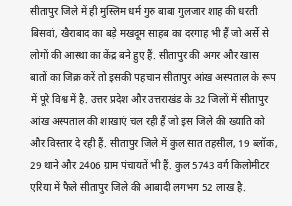सीतापुर जिले में ही मुस्लिम धर्म गुरु बाबा गुलजार शाह की धरती बिसवां, खैराबाद का बड़े मखदूम साहब का दरगाह भी हैं जो अर्से से लोगों की आस्था का केंद्र बने हुए हैं. सीतापुर की अगर और खास बातों का जिक्र करें तो इसकी पहचान सीतापुर आंख अस्पताल के रूप में पूरे विश्व में है. उत्तर प्रदेश और उत्तराखंड के 32 जिलों में सीतापुर आंख अस्पताल की शाखाएं चल रही हैं जो इस जिले की ख्याति को और विस्तार दे रही हैं. सीतापुर जिले में कुल सात तहसील, 19 ब्लॉक, 29 थाने और 2406 ग्राम पंचायतें भी हैं. कुल 5743 वर्ग किलोमीटर एरिया में फैले सीतापुर जिले की आबादी लगभग 52 लाख है.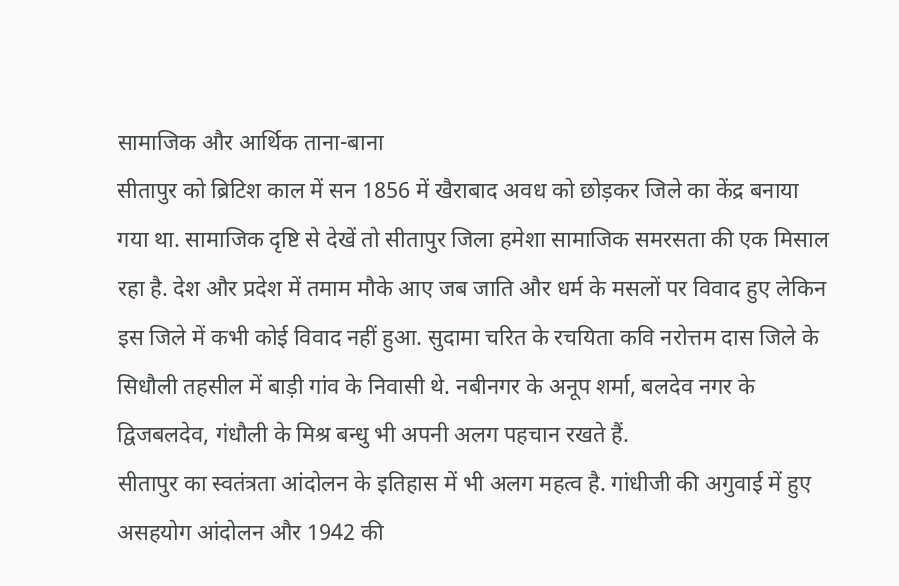सामाजिक और आर्थिक ताना-बाना
सीतापुर को ब्रिटिश काल में सन 1856 में खैराबाद अवध को छोड़कर जिले का केंद्र बनाया गया था. सामाजिक दृष्टि से देखें तो सीतापुर जिला हमेशा सामाजिक समरसता की एक मिसाल रहा है. देश और प्रदेश में तमाम मौके आए जब जाति और धर्म के मसलों पर विवाद हुए लेकिन इस जिले में कभी कोई विवाद नहीं हुआ. सुदामा चरित के रचयिता कवि नरोत्तम दास जिले के सिधौली तहसील में बाड़ी गांव के निवासी थे. नबीनगर के अनूप शर्मा, बलदेव नगर के द्विजबलदेव, गंधौली के मिश्र बन्धु भी अपनी अलग पहचान रखते हैं.
सीतापुर का स्वतंत्रता आंदोलन के इतिहास में भी अलग महत्व है. गांधीजी की अगुवाई में हुए असहयोग आंदोलन और 1942 की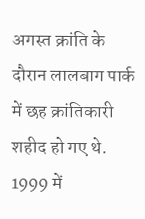अगस्त क्रांति के दौरान लालबाग पार्क में छह क्रांतिकारी शहीद हो गए थे. 1999 में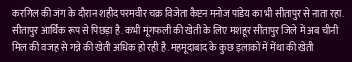करगिल की जंग के दौरान शहीद परमवीर चक्र विजेता कैप्टन मनोज पांडेय का भी सीतापुर से नाता रहा. सीतापुर आर्थिक रूप से पिछड़ा है. कभी मूंगफली की खेती के लिए मशहूर सीतापुर जिले में अब चीनी मिल की वजह से गन्ने की खेती अधिक हो रही है. महमूदाबाद के कुछ इलाकों में मेंथा की खेती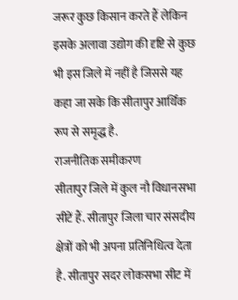जरूर कुछ किसान करते हैं लेकिन इसके अलावा उद्योग की दृष्टि से कुछ भी इस जिले में नहीं है जिससे यह कहा जा सके कि सीतापुर आर्थिक रूप से समृद्ध है.
राजनीतिक समीकरण
सीतापुर जिले में कुल नौ विधानसभा सीटें हैं. सीतापुर जिला चार संसदीय क्षेत्रों को भी अपना प्रतिनिधित्व देता है. सीतापुर सदर लोकसभा सीट में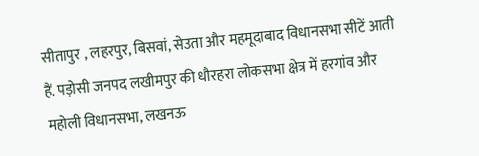सीतापुर , लहरपुर, बिसवां, सेउता और महमूदाबाद विधानसभा सीटें आती हैं. पड़ोसी जनपद लखीमपुर की धौरहरा लोकसभा क्षेत्र में हरगांव और महोली विधानसभा, लखनऊ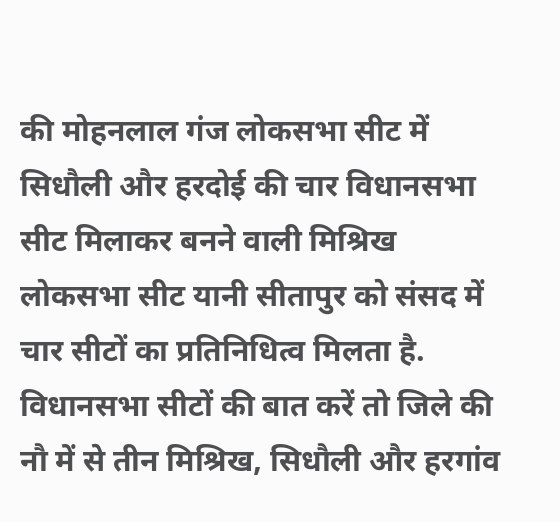की मोहनलाल गंज लोकसभा सीट में सिधौली और हरदोई की चार विधानसभा सीट मिलाकर बनने वाली मिश्रिख लोकसभा सीट यानी सीतापुर को संसद में चार सीटों का प्रतिनिधित्व मिलता है. विधानसभा सीटों की बात करें तो जिले की नौ में से तीन मिश्रिख, सिधौली और हरगांव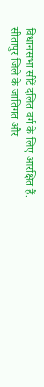विधानसभा सीटें दलित वर्ग के लिए आरक्षित हैं.
सीतापुर जिले के जातिगत और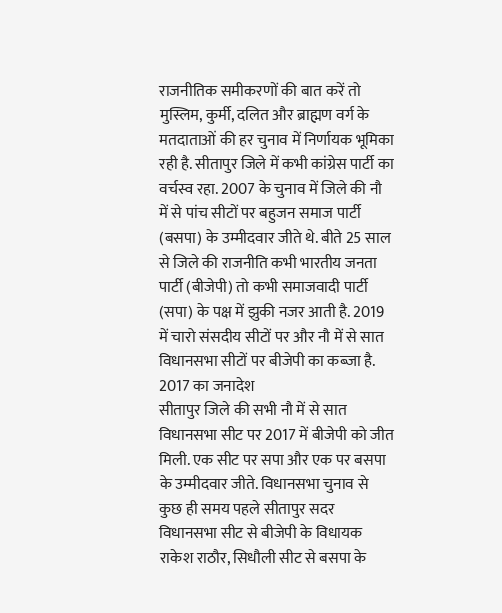राजनीतिक समीकरणों की बात करें तो मुस्लिम, कुर्मी, दलित और ब्राह्मण वर्ग के मतदाताओं की हर चुनाव में निर्णायक भूमिका रही है. सीतापुर जिले में कभी कांग्रेस पार्टी का वर्चस्व रहा. 2007 के चुनाव में जिले की नौ में से पांच सीटों पर बहुजन समाज पार्टी (बसपा) के उम्मीदवार जीते थे. बीते 25 साल से जिले की राजनीति कभी भारतीय जनता पार्टी (बीजेपी) तो कभी समाजवादी पार्टी (सपा) के पक्ष में झुकी नजर आती है. 2019 में चारो संसदीय सीटों पर और नौ में से सात विधानसभा सीटों पर बीजेपी का कब्जा है.
2017 का जनादेश
सीतापुर जिले की सभी नौ में से सात विधानसभा सीट पर 2017 में बीजेपी को जीत मिली. एक सीट पर सपा और एक पर बसपा के उम्मीदवार जीते. विधानसभा चुनाव से कुछ ही समय पहले सीतापुर सदर विधानसभा सीट से बीजेपी के विधायक राकेश राठौर, सिधौली सीट से बसपा के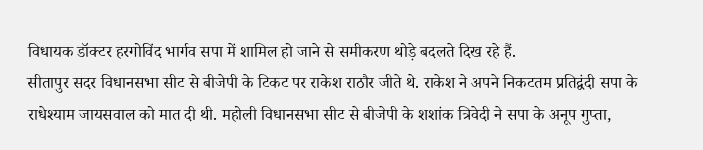विधायक डॉक्टर हरगोविंद भार्गव सपा में शामिल हो जाने से समीकरण थोड़े बदलते दिख रहे हैं.
सीतापुर सदर विधानसभा सीट से बीजेपी के टिकट पर राकेश राठौर जीते थे. राकेश ने अपने निकटतम प्रतिद्वंदी सपा के राधेश्याम जायसवाल को मात दी थी. महोली विधानसभा सीट से बीजेपी के शशांक त्रिवेदी ने सपा के अनूप गुप्ता,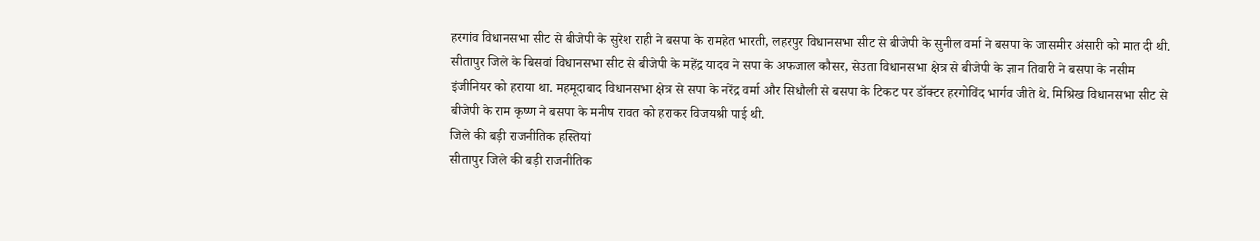हरगांव विधानसभा सीट से बीजेपी के सुरेश राही ने बसपा के रामहेत भारती, लहरपुर विधानसभा सीट से बीजेपी के सुनील वर्मा ने बसपा के जासमीर अंसारी को मात दी थी.
सीतापुर जिले के बिसवां विधानसभा सीट से बीजेपी के महेंद्र यादव ने सपा के अफजाल कौसर, सेउता विधानसभा क्षेत्र से बीजेपी के ज्ञान तिवारी ने बसपा के नसीम इंजीनियर को हराया था. महमूदाबाद विधानसभा क्षेत्र से सपा के नरेंद्र वर्मा और सिधौली से बसपा के टिकट पर डॉक्टर हरगोविंद भार्गव जीते थे. मिश्रिख विधानसभा सीट से बीजेपी के राम कृष्ण ने बसपा के मनीष रावत को हराकर विजयश्री पाई थी.
जिले की बड़ी राजनीतिक हस्तियां
सीतापुर जिले की बड़ी राजनीतिक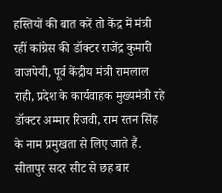हस्तियों की बात करें तो केंद्र में मंत्री रहीं कांग्रेस की डॉक्टर राजेंद्र कुमारी वाजपेयी, पूर्व केंद्रीय मंत्री रामलाल राही, प्रदेश के कार्यवाहक मुख्यमंत्री रहे डॉक्टर अम्मार रिजवी, राम रतन सिंह के नाम प्रमुखता से लिए जाते हैं. सीतापुर सदर सीट से छह बार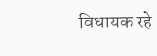विधायक रहे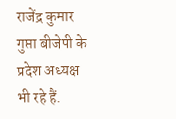राजेंद्र कुमार गुप्ता बीजेपी के प्रदेश अध्यक्ष भी रहे हैं.